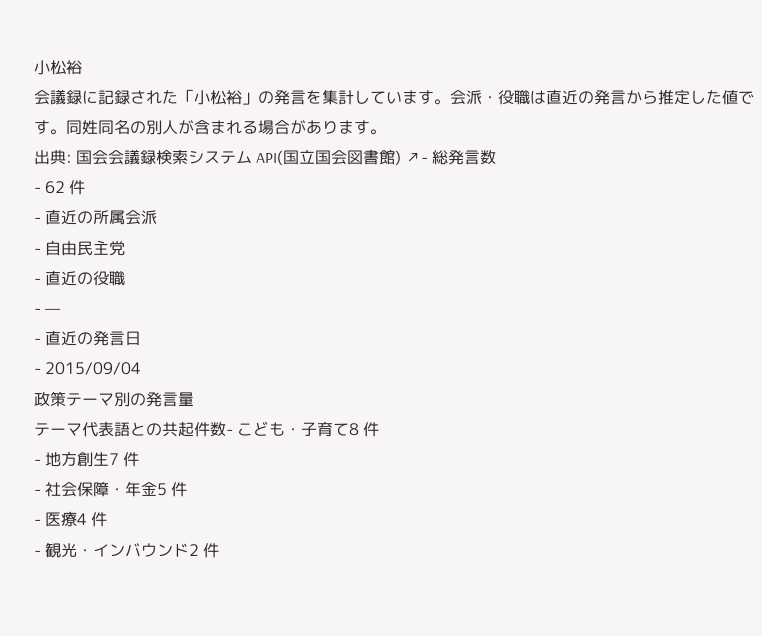小松裕
会議録に記録された「小松裕」の発言を集計しています。会派・役職は直近の発言から推定した値です。同姓同名の別人が含まれる場合があります。
出典: 国会会議録検索システム API(国立国会図書館) ↗- 総発言数
- 62 件
- 直近の所属会派
- 自由民主党
- 直近の役職
- —
- 直近の発言日
- 2015/09/04
政策テーマ別の発言量
テーマ代表語との共起件数- こども・子育て8 件
- 地方創生7 件
- 社会保障・年金5 件
- 医療4 件
- 観光・インバウンド2 件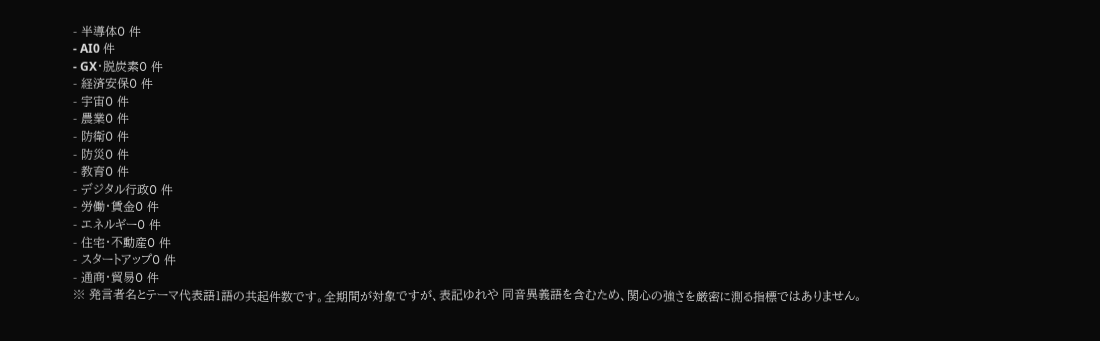- 半導体0 件
- AI0 件
- GX・脱炭素0 件
- 経済安保0 件
- 宇宙0 件
- 農業0 件
- 防衛0 件
- 防災0 件
- 教育0 件
- デジタル行政0 件
- 労働・賃金0 件
- エネルギー0 件
- 住宅・不動産0 件
- スタートアップ0 件
- 通商・貿易0 件
※ 発言者名とテーマ代表語1語の共起件数です。全期間が対象ですが、表記ゆれや 同音異義語を含むため、関心の強さを厳密に測る指標ではありません。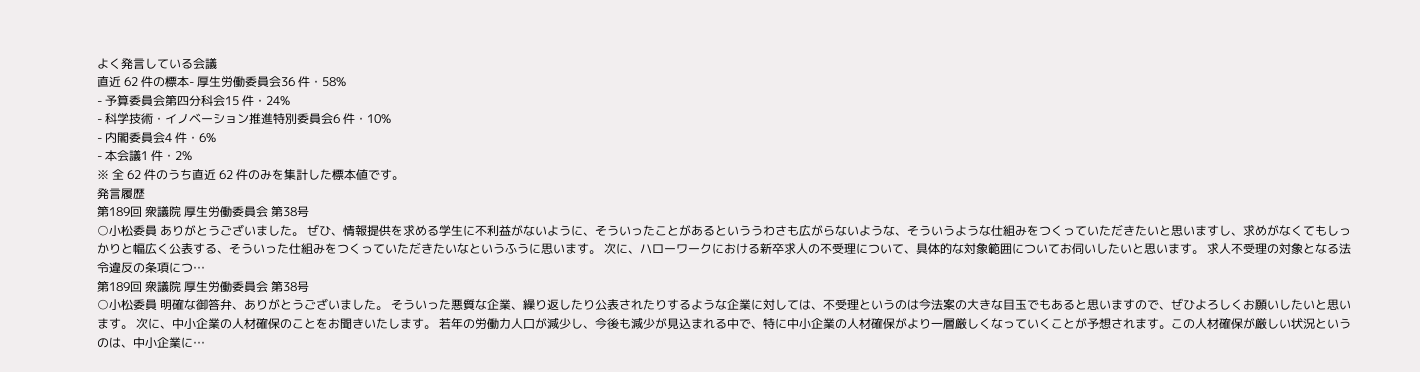よく発言している会議
直近 62 件の標本- 厚生労働委員会36 件・58%
- 予算委員会第四分科会15 件・24%
- 科学技術・イノベーション推進特別委員会6 件・10%
- 内閣委員会4 件・6%
- 本会議1 件・2%
※ 全 62 件のうち直近 62 件のみを集計した標本値です。
発言履歴
第189回 衆議院 厚生労働委員会 第38号
○小松委員 ありがとうございました。 ぜひ、情報提供を求める学生に不利益がないように、そういったことがあるといううわさも広がらないような、そういうような仕組みをつくっていただきたいと思いますし、求めがなくてもしっかりと幅広く公表する、そういった仕組みをつくっていただきたいなというふうに思います。 次に、ハローワークにおける新卒求人の不受理について、具体的な対象範囲についてお伺いしたいと思います。 求人不受理の対象となる法令違反の条項につ…
第189回 衆議院 厚生労働委員会 第38号
○小松委員 明確な御答弁、ありがとうございました。 そういった悪質な企業、繰り返したり公表されたりするような企業に対しては、不受理というのは今法案の大きな目玉でもあると思いますので、ぜひよろしくお願いしたいと思います。 次に、中小企業の人材確保のことをお聞きいたします。 若年の労働力人口が減少し、今後も減少が見込まれる中で、特に中小企業の人材確保がより一層厳しくなっていくことが予想されます。この人材確保が厳しい状況というのは、中小企業に…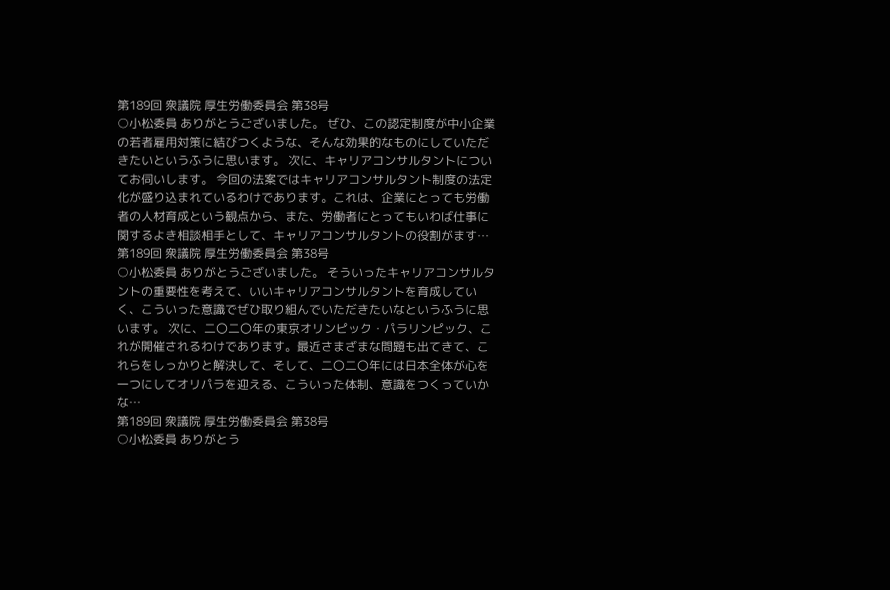第189回 衆議院 厚生労働委員会 第38号
○小松委員 ありがとうございました。 ぜひ、この認定制度が中小企業の若者雇用対策に結びつくような、そんな効果的なものにしていただきたいというふうに思います。 次に、キャリアコンサルタントについてお伺いします。 今回の法案ではキャリアコンサルタント制度の法定化が盛り込まれているわけであります。これは、企業にとっても労働者の人材育成という観点から、また、労働者にとってもいわば仕事に関するよき相談相手として、キャリアコンサルタントの役割がます…
第189回 衆議院 厚生労働委員会 第38号
○小松委員 ありがとうございました。 そういったキャリアコンサルタントの重要性を考えて、いいキャリアコンサルタントを育成していく、こういった意識でぜひ取り組んでいただきたいなというふうに思います。 次に、二〇二〇年の東京オリンピック・パラリンピック、これが開催されるわけであります。最近さまざまな問題も出てきて、これらをしっかりと解決して、そして、二〇二〇年には日本全体が心を一つにしてオリパラを迎える、こういった体制、意識をつくっていかな…
第189回 衆議院 厚生労働委員会 第38号
○小松委員 ありがとう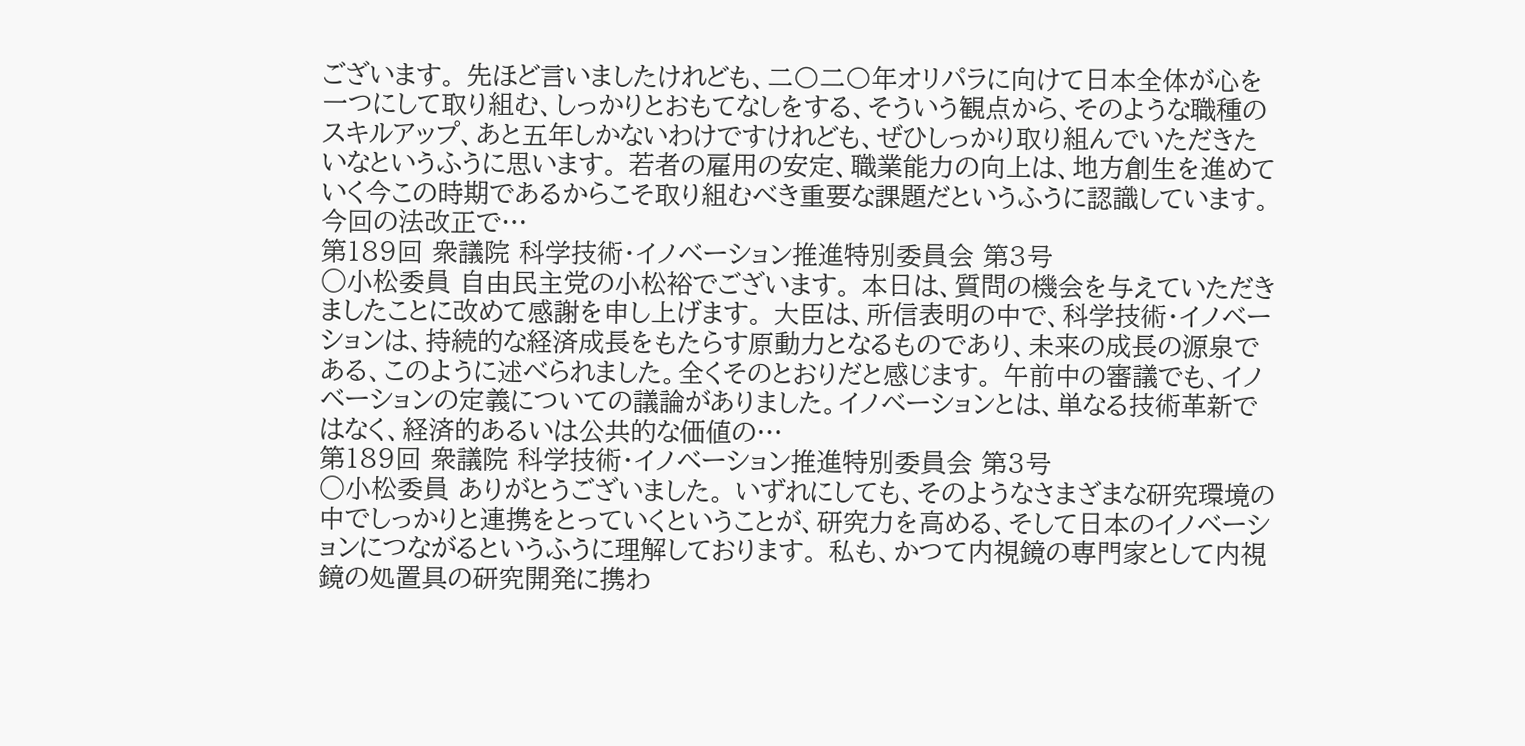ございます。 先ほど言いましたけれども、二〇二〇年オリパラに向けて日本全体が心を一つにして取り組む、しっかりとおもてなしをする、そういう観点から、そのような職種のスキルアップ、あと五年しかないわけですけれども、ぜひしっかり取り組んでいただきたいなというふうに思います。 若者の雇用の安定、職業能力の向上は、地方創生を進めていく今この時期であるからこそ取り組むべき重要な課題だというふうに認識しています。 今回の法改正で…
第189回 衆議院 科学技術・イノベーション推進特別委員会 第3号
○小松委員 自由民主党の小松裕でございます。 本日は、質問の機会を与えていただきましたことに改めて感謝を申し上げます。 大臣は、所信表明の中で、科学技術・イノベーションは、持続的な経済成長をもたらす原動力となるものであり、未来の成長の源泉である、このように述べられました。全くそのとおりだと感じます。 午前中の審議でも、イノベーションの定義についての議論がありました。イノベーションとは、単なる技術革新ではなく、経済的あるいは公共的な価値の…
第189回 衆議院 科学技術・イノベーション推進特別委員会 第3号
○小松委員 ありがとうございました。 いずれにしても、そのようなさまざまな研究環境の中でしっかりと連携をとっていくということが、研究力を高める、そして日本のイノベーションにつながるというふうに理解しております。 私も、かつて内視鏡の専門家として内視鏡の処置具の研究開発に携わ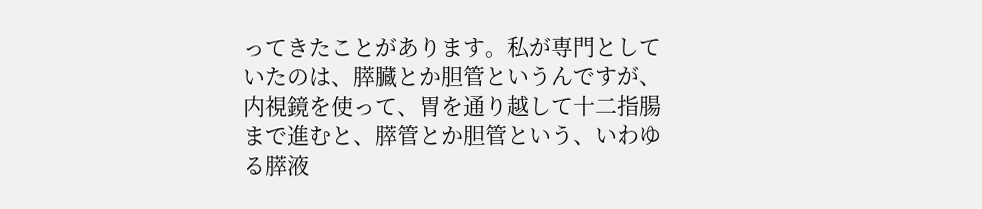ってきたことがあります。私が専門としていたのは、膵臓とか胆管というんですが、内視鏡を使って、胃を通り越して十二指腸まで進むと、膵管とか胆管という、いわゆる膵液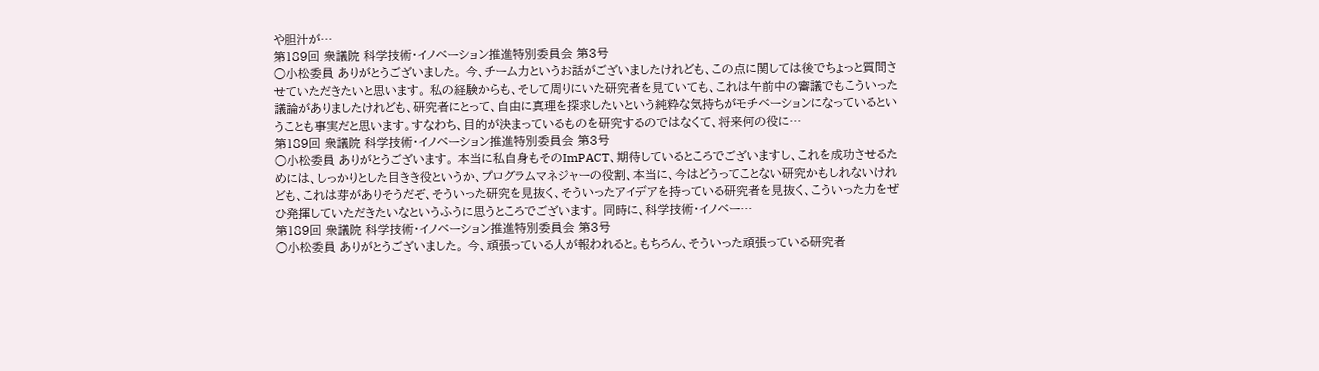や胆汁が…
第189回 衆議院 科学技術・イノベーション推進特別委員会 第3号
○小松委員 ありがとうございました。 今、チーム力というお話がございましたけれども、この点に関しては後でちょっと質問させていただきたいと思います。 私の経験からも、そして周りにいた研究者を見ていても、これは午前中の審議でもこういった議論がありましたけれども、研究者にとって、自由に真理を探求したいという純粋な気持ちがモチベーションになっているということも事実だと思います。すなわち、目的が決まっているものを研究するのではなくて、将来何の役に…
第189回 衆議院 科学技術・イノベーション推進特別委員会 第3号
○小松委員 ありがとうございます。 本当に私自身もそのImPACT、期待しているところでございますし、これを成功させるためには、しっかりとした目きき役というか、プログラムマネジャーの役割、本当に、今はどうってことない研究かもしれないけれども、これは芽がありそうだぞ、そういった研究を見抜く、そういったアイデアを持っている研究者を見抜く、こういった力をぜひ発揮していただきたいなというふうに思うところでございます。 同時に、科学技術・イノベー…
第189回 衆議院 科学技術・イノベーション推進特別委員会 第3号
○小松委員 ありがとうございました。 今、頑張っている人が報われると。もちろん、そういった頑張っている研究者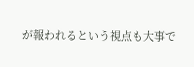が報われるという視点も大事で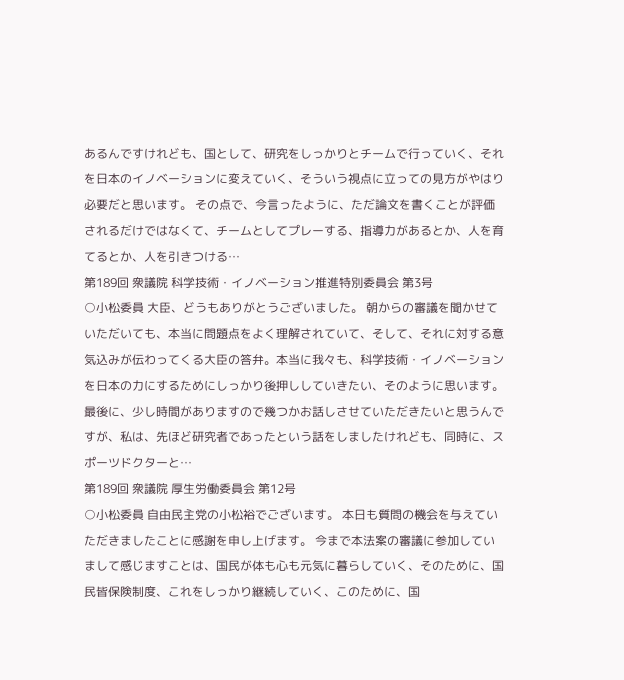あるんですけれども、国として、研究をしっかりとチームで行っていく、それを日本のイノベーションに変えていく、そういう視点に立っての見方がやはり必要だと思います。 その点で、今言ったように、ただ論文を書くことが評価されるだけではなくて、チームとしてプレーする、指導力があるとか、人を育てるとか、人を引きつける…
第189回 衆議院 科学技術・イノベーション推進特別委員会 第3号
○小松委員 大臣、どうもありがとうございました。 朝からの審議を聞かせていただいても、本当に問題点をよく理解されていて、そして、それに対する意気込みが伝わってくる大臣の答弁。本当に我々も、科学技術・イノベーションを日本の力にするためにしっかり後押ししていきたい、そのように思います。 最後に、少し時間がありますので幾つかお話しさせていただきたいと思うんですが、私は、先ほど研究者であったという話をしましたけれども、同時に、スポーツドクターと…
第189回 衆議院 厚生労働委員会 第12号
○小松委員 自由民主党の小松裕でございます。 本日も質問の機会を与えていただきましたことに感謝を申し上げます。 今まで本法案の審議に参加していまして感じますことは、国民が体も心も元気に暮らしていく、そのために、国民皆保険制度、これをしっかり継続していく、このために、国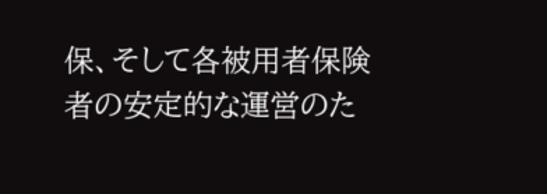保、そして各被用者保険者の安定的な運営のた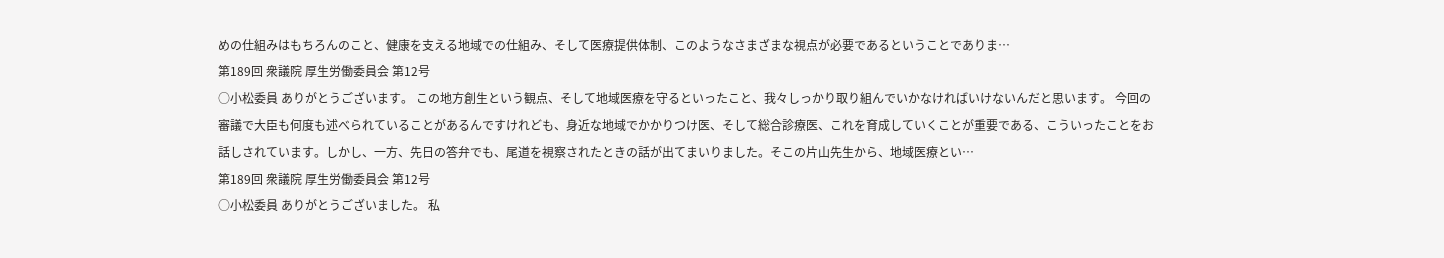めの仕組みはもちろんのこと、健康を支える地域での仕組み、そして医療提供体制、このようなさまざまな視点が必要であるということでありま…
第189回 衆議院 厚生労働委員会 第12号
○小松委員 ありがとうございます。 この地方創生という観点、そして地域医療を守るといったこと、我々しっかり取り組んでいかなければいけないんだと思います。 今回の審議で大臣も何度も述べられていることがあるんですけれども、身近な地域でかかりつけ医、そして総合診療医、これを育成していくことが重要である、こういったことをお話しされています。しかし、一方、先日の答弁でも、尾道を視察されたときの話が出てまいりました。そこの片山先生から、地域医療とい…
第189回 衆議院 厚生労働委員会 第12号
○小松委員 ありがとうございました。 私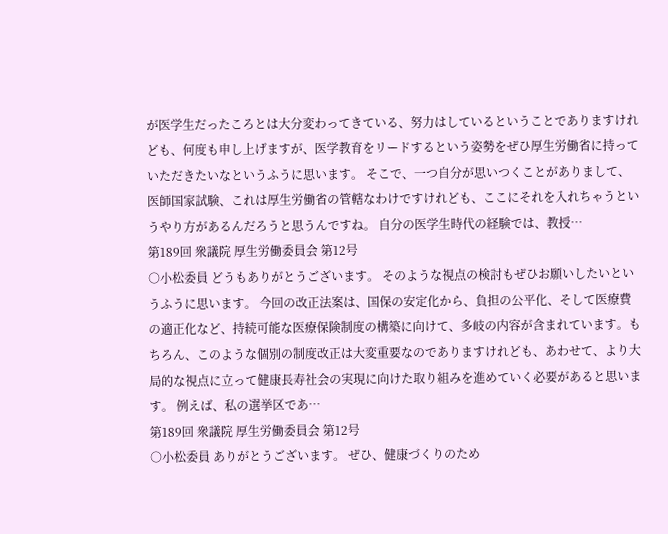が医学生だったころとは大分変わってきている、努力はしているということでありますけれども、何度も申し上げますが、医学教育をリードするという姿勢をぜひ厚生労働省に持っていただきたいなというふうに思います。 そこで、一つ自分が思いつくことがありまして、医師国家試験、これは厚生労働省の管轄なわけですけれども、ここにそれを入れちゃうというやり方があるんだろうと思うんですね。 自分の医学生時代の経験では、教授…
第189回 衆議院 厚生労働委員会 第12号
○小松委員 どうもありがとうございます。 そのような視点の検討もぜひお願いしたいというふうに思います。 今回の改正法案は、国保の安定化から、負担の公平化、そして医療費の適正化など、持続可能な医療保険制度の構築に向けて、多岐の内容が含まれています。もちろん、このような個別の制度改正は大変重要なのでありますけれども、あわせて、より大局的な視点に立って健康長寿社会の実現に向けた取り組みを進めていく必要があると思います。 例えば、私の選挙区であ…
第189回 衆議院 厚生労働委員会 第12号
○小松委員 ありがとうございます。 ぜひ、健康づくりのため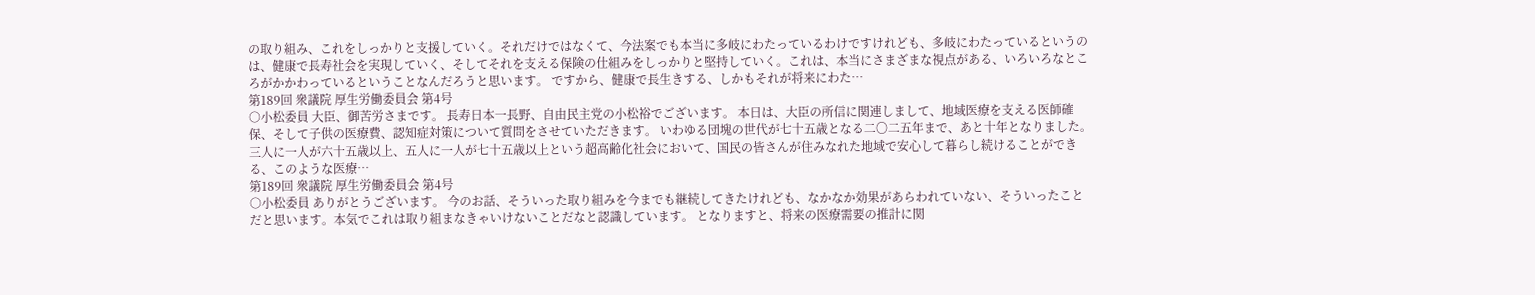の取り組み、これをしっかりと支援していく。それだけではなくて、今法案でも本当に多岐にわたっているわけですけれども、多岐にわたっているというのは、健康で長寿社会を実現していく、そしてそれを支える保険の仕組みをしっかりと堅持していく。これは、本当にさまざまな視点がある、いろいろなところがかかわっているということなんだろうと思います。 ですから、健康で長生きする、しかもそれが将来にわた…
第189回 衆議院 厚生労働委員会 第4号
○小松委員 大臣、御苦労さまです。 長寿日本一長野、自由民主党の小松裕でございます。 本日は、大臣の所信に関連しまして、地域医療を支える医師確保、そして子供の医療費、認知症対策について質問をさせていただきます。 いわゆる団塊の世代が七十五歳となる二〇二五年まで、あと十年となりました。三人に一人が六十五歳以上、五人に一人が七十五歳以上という超高齢化社会において、国民の皆さんが住みなれた地域で安心して暮らし続けることができる、このような医療…
第189回 衆議院 厚生労働委員会 第4号
○小松委員 ありがとうございます。 今のお話、そういった取り組みを今までも継続してきたけれども、なかなか効果があらわれていない、そういったことだと思います。本気でこれは取り組まなきゃいけないことだなと認識しています。 となりますと、将来の医療需要の推計に関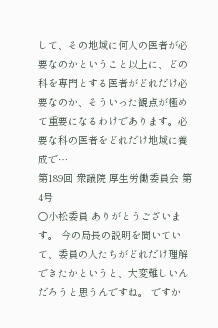して、その地域に何人の医者が必要なのかということ以上に、どの科を専門とする医者がどれだけ必要なのか、そういった観点が極めて重要になるわけであります。必要な科の医者をどれだけ地域に養成で…
第189回 衆議院 厚生労働委員会 第4号
○小松委員 ありがとうございます。 今の局長の説明を聞いていて、委員の人たちがどれだけ理解できたかというと、大変難しいんだろうと思うんですね。 ですか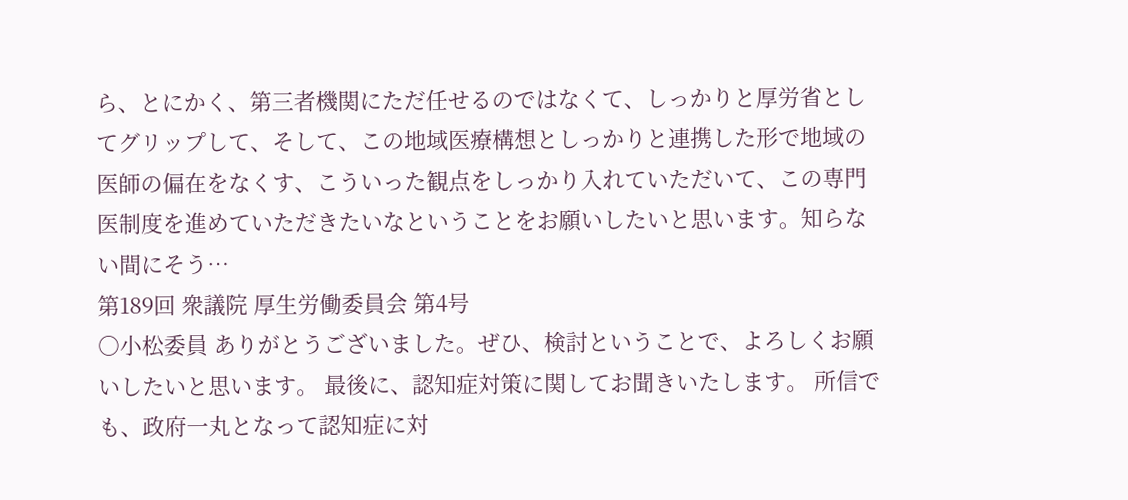ら、とにかく、第三者機関にただ任せるのではなくて、しっかりと厚労省としてグリップして、そして、この地域医療構想としっかりと連携した形で地域の医師の偏在をなくす、こういった観点をしっかり入れていただいて、この専門医制度を進めていただきたいなということをお願いしたいと思います。知らない間にそう…
第189回 衆議院 厚生労働委員会 第4号
○小松委員 ありがとうございました。ぜひ、検討ということで、よろしくお願いしたいと思います。 最後に、認知症対策に関してお聞きいたします。 所信でも、政府一丸となって認知症に対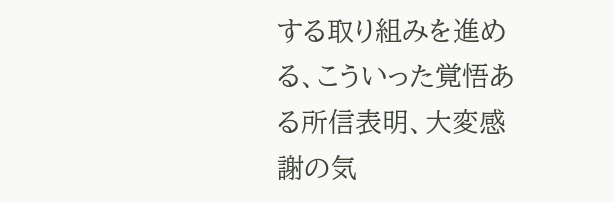する取り組みを進める、こういった覚悟ある所信表明、大変感謝の気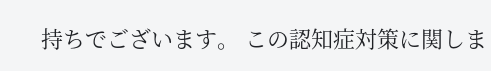持ちでございます。 この認知症対策に関しま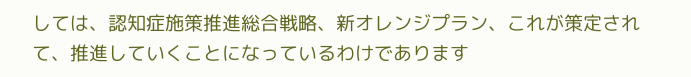しては、認知症施策推進総合戦略、新オレンジプラン、これが策定されて、推進していくことになっているわけであります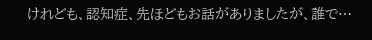けれども、認知症、先ほどもお話がありましたが、誰で…